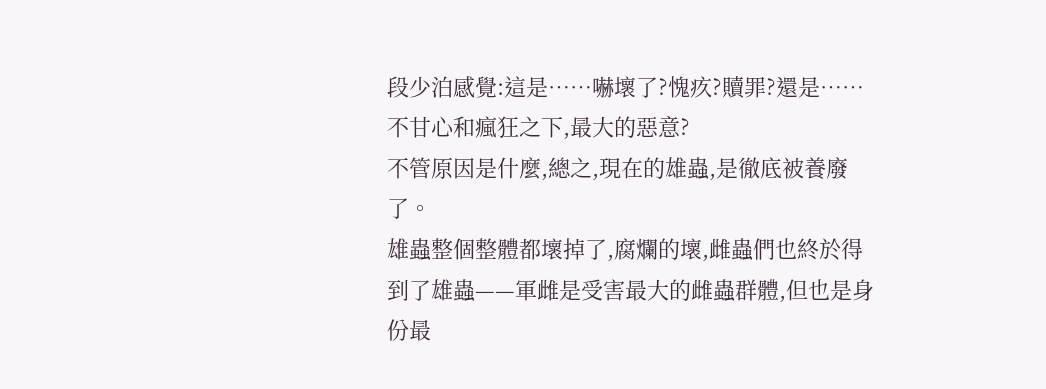段少泊感覺:這是……嚇壞了?愧疚?贖罪?還是……不甘心和瘋狂之下,最大的惡意?
不管原因是什麼,總之,現在的雄蟲,是徹底被養廢了。
雄蟲整個整體都壞掉了,腐爛的壞,雌蟲們也終於得到了雄蟲——軍雌是受害最大的雌蟲群體,但也是身份最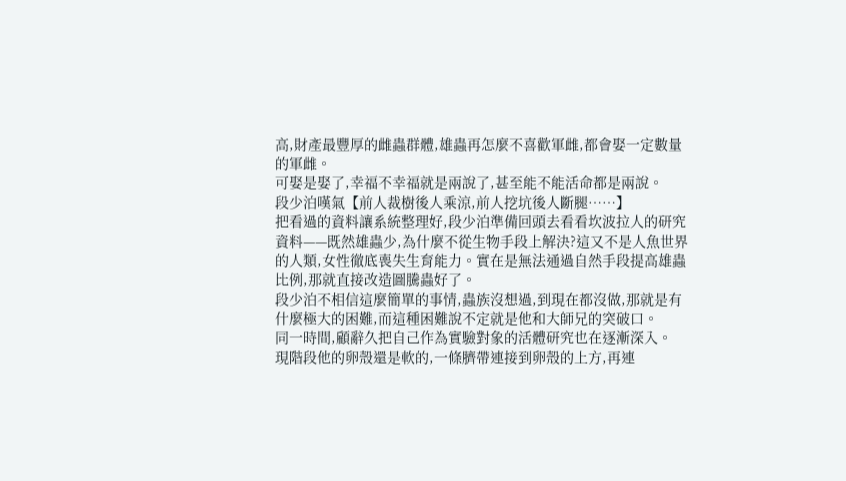高,財產最豐厚的雌蟲群體,雄蟲再怎麼不喜歡軍雌,都會娶一定數量的軍雌。
可娶是娶了,幸福不幸福就是兩說了,甚至能不能活命都是兩說。
段少泊嘆氣【前人裁樹後人乘涼,前人挖坑後人斷腿……】
把看過的資料讓系統整理好,段少泊準備回頭去看看坎波拉人的研究資料——既然雄蟲少,為什麼不從生物手段上解決?這又不是人魚世界的人類,女性徹底喪失生育能力。實在是無法通過自然手段提高雄蟲比例,那就直接改造圖騰蟲好了。
段少泊不相信這麼簡單的事情,蟲族沒想過,到現在都沒做,那就是有什麼極大的困難,而這種困難說不定就是他和大師兄的突破口。
同一時間,顧辭久把自己作為實驗對象的活體研究也在逐漸深入。
現階段他的卵殼還是軟的,一條臍帶連接到卵殼的上方,再連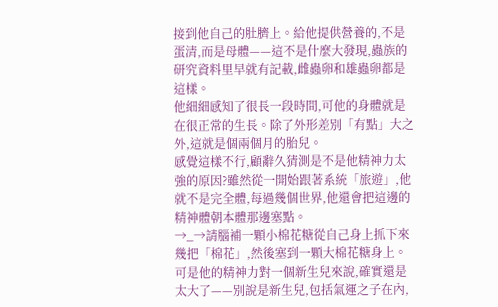接到他自己的肚臍上。給他提供營養的,不是蛋清,而是母體——這不是什麼大發現,蟲族的研究資料里早就有記載,雌蟲卵和雄蟲卵都是這樣。
他細細感知了很長一段時間,可他的身體就是在很正常的生長。除了外形差別「有點」大之外,這就是個兩個月的胎兒。
感覺這樣不行,顧辭久猜測是不是他精神力太強的原因?雖然從一開始跟著系統「旅遊」,他就不是完全體,每過幾個世界,他還會把這邊的精神體朝本體那邊塞點。
→_→請腦補一顆小棉花糖從自己身上抓下來幾把「棉花」,然後塞到一顆大棉花糖身上。
可是他的精神力對一個新生兒來說,確實還是太大了——別說是新生兒,包括氣運之子在內,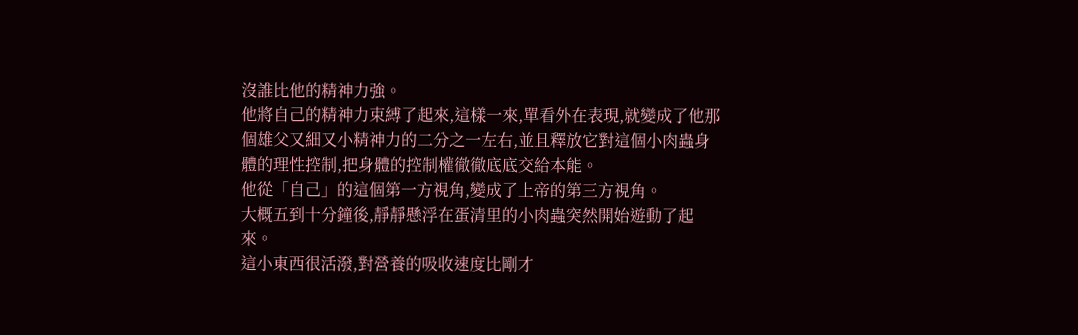沒誰比他的精神力強。
他將自己的精神力束縛了起來,這樣一來,單看外在表現,就變成了他那個雄父又細又小精神力的二分之一左右,並且釋放它對這個小肉蟲身體的理性控制,把身體的控制權徹徹底底交給本能。
他從「自己」的這個第一方視角,變成了上帝的第三方視角。
大概五到十分鐘後,靜靜懸浮在蛋清里的小肉蟲突然開始遊動了起來。
這小東西很活潑,對營養的吸收速度比剛才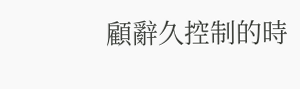顧辭久控制的時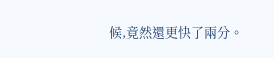候,竟然還更快了兩分。